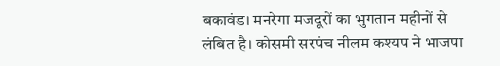बकावंड। मनरेगा मजदूरों का भुगतान महीनों से लंबित है। कोसमी सरपंच नीलम कश्यप ने भाजपा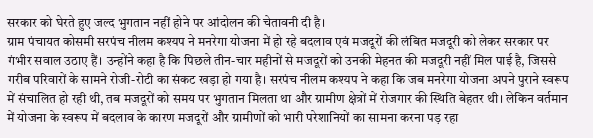सरकार को घेरते हुए जल्द भुगतान नहीं होने पर आंदोलन की चेतावनी दी है।
ग्राम पंचायत कोसमी सरपंच नीलम कश्यप ने मनरेगा योजना में हो रहे बदलाव एवं मजदूरों की लंबित मजदूरी को लेकर सरकार पर गंभीर सवाल उठाए हैं। उन्होंने कहा है कि पिछले तीन-चार महीनों से मजदूरों को उनकी मेहनत की मजदूरी नहीं मिल पाई है, जिससे गरीब परिवारों के सामने रोजी-रोटी का संकट खड़ा हो गया है। सरपंच नीलम कश्यप ने कहा कि जब मनरेगा योजना अपने पुराने स्वरूप में संचालित हो रही थी, तब मजदूरों को समय पर भुगतान मिलता था और ग्रामीण क्षेत्रों में रोजगार की स्थिति बेहतर थी। लेकिन वर्तमान में योजना के स्वरूप में बदलाव के कारण मजदूरों और ग्रामीणों को भारी परेशानियों का सामना करना पड़ रहा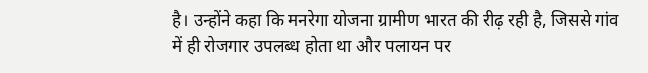है। उन्होंने कहा कि मनरेगा योजना ग्रामीण भारत की रीढ़ रही है, जिससे गांव में ही रोजगार उपलब्ध होता था और पलायन पर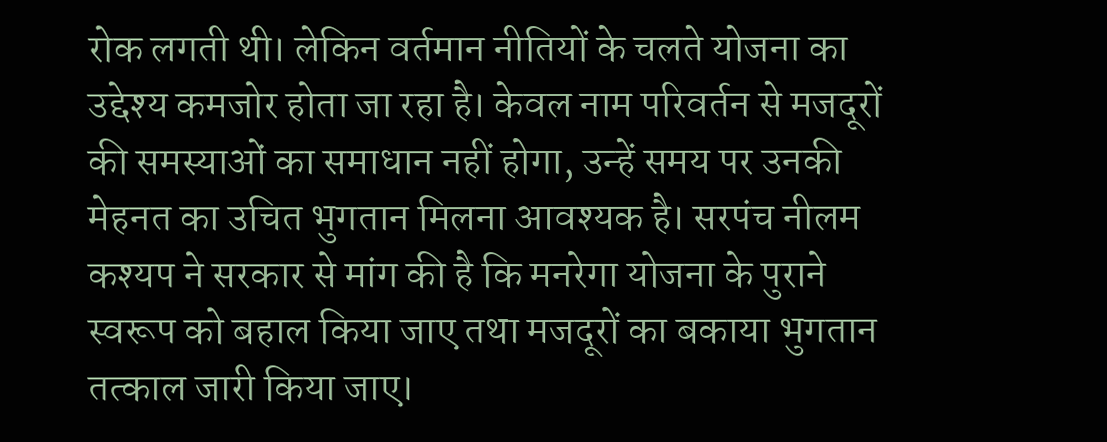रोक लगती थी। लेकिन वर्तमान नीतियों के चलते योजना का उद्देश्य कमजोर होता जा रहा है। केवल नाम परिवर्तन से मजदूरों की समस्याओं का समाधान नहीं होगा, उन्हें समय पर उनकी मेहनत का उचित भुगतान मिलना आवश्यक है। सरपंच नीलम कश्यप ने सरकार से मांग की है कि मनरेगा योजना के पुराने स्वरूप को बहाल किया जाए तथा मजदूरों का बकाया भुगतान तत्काल जारी किया जाए।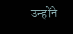उन्होंने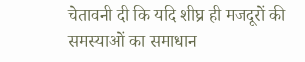चेतावनी दी कि यदि शीघ्र ही मजदूरों की समस्याओं का समाधान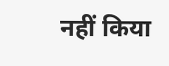नहीं किया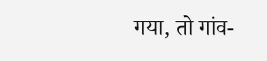गया, तो गांव-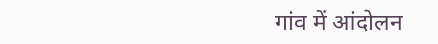गांव में आंदोलन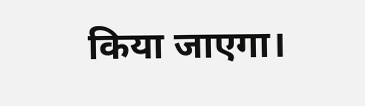किया जाएगा।